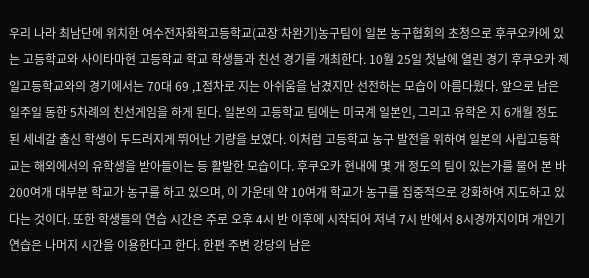우리 나라 최남단에 위치한 여수전자화학고등학교(교장 차완기)농구팀이 일본 농구협회의 초청으로 후쿠오카에 있는 고등학교와 사이타마현 고등학교 학교 학생들과 친선 경기를 개최한다. 10월 25일 첫날에 열린 경기 후쿠오카 제일고등학교와의 경기에서는 70대 69 ,1점차로 지는 아쉬움을 남겼지만 선전하는 모습이 아름다웠다. 앞으로 남은 일주일 동한 5차례의 친선게임을 하게 된다. 일본의 고등학교 팀에는 미국계 일본인, 그리고 유학온 지 6개월 정도 된 세네갈 출신 학생이 두드러지게 뛰어난 기량을 보였다. 이처럼 고등학교 농구 발전을 위하여 일본의 사립고등학교는 해외에서의 유학생을 받아들이는 등 활발한 모습이다. 후쿠오카 현내에 몇 개 정도의 팀이 있는가를 물어 본 바 200여개 대부분 학교가 농구를 하고 있으며, 이 가운데 약 10여개 학교가 농구를 집중적으로 강화하여 지도하고 있다는 것이다. 또한 학생들의 연습 시간은 주로 오후 4시 반 이후에 시작되어 저녁 7시 반에서 8시경까지이며 개인기 연습은 나머지 시간을 이용한다고 한다. 한편 주변 강당의 남은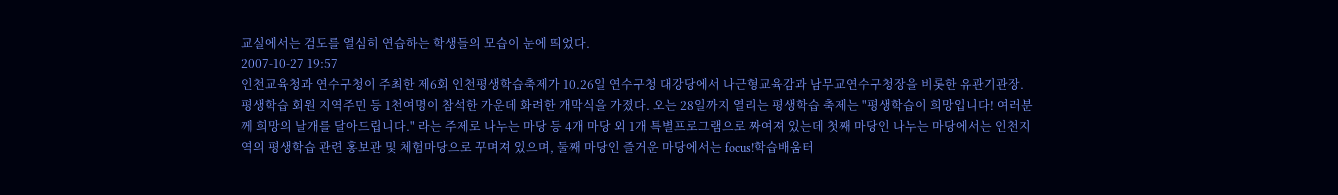교실에서는 검도를 열심히 연습하는 학생들의 모습이 눈에 띄었다.
2007-10-27 19:57
인천교육청과 연수구청이 주최한 제6회 인천평생학습축제가 10.26일 연수구청 대강당에서 나근형교육감과 남무교연수구청장을 비롯한 유관기관장. 평생학습 회원 지역주민 등 1천여명이 참석한 가운데 화려한 개막식을 가졌다. 오는 28일까지 열리는 평생학습 축제는 "평생학습이 희망입니다! 여러분께 희망의 날개를 달아드립니다." 라는 주제로 나누는 마당 등 4개 마당 외 1개 특별프로그램으로 짜여져 있는데 첫째 마당인 나누는 마당에서는 인천지역의 평생학습 관련 홍보관 및 체험마당으로 꾸며져 있으며, 둘째 마당인 즐거운 마당에서는 focus!학습배움터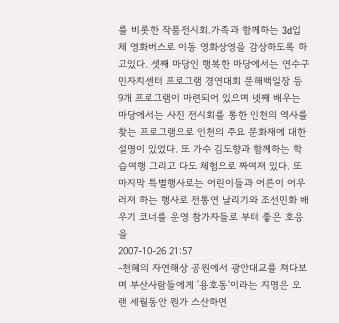를 비롯한 작품전시회.가족과 함께하는 3d입체 영화버스로 이동 영화상영을 감상하도록 하고있다. 셋째 마당인 행복한 마당에서는 연수구민자치센터 프로그램 경연대회 문해백일장 등 9개 프로그램이 마련되어 있으며 넷째 배우는 마당에서는 사진 전시회를 통한 인천의 역사를 찾는 프로그램으로 인천의 주요 문화재에 대한 설명이 있었다. 또 가수 김도향과 함께하는 학습여행 그리고 다도 체험으로 짜여져 있다. 또 마지막 특별행사로는 어린이들과 어른이 어우러져 하는 행사로 전통연 날리기와 조선민화 배우기 코너를 운영 참가자들로 부터 좋은 호응을
2007-10-26 21:57
-천혜의 자연해상 공원에서 광안대교를 쳐다보며 부산사람들에게 '용호동'이라는 지명은 오랜 세월동안 뭔가 스산하면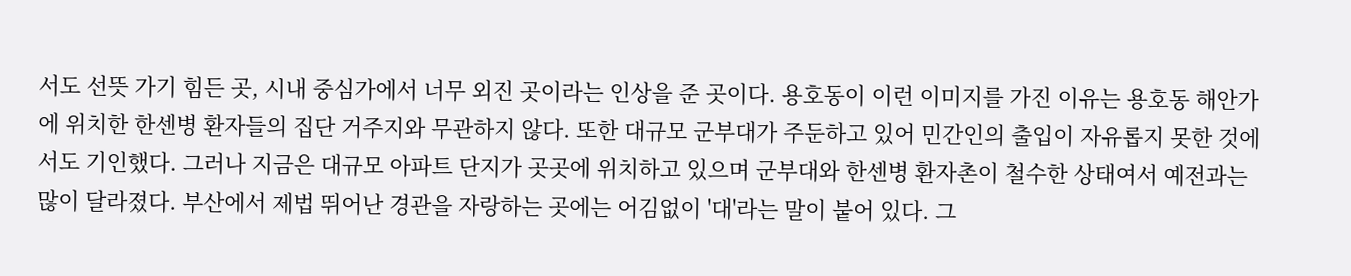서도 선뜻 가기 힘든 곳, 시내 중심가에서 너무 외진 곳이라는 인상을 준 곳이다. 용호동이 이런 이미지를 가진 이유는 용호동 해안가에 위치한 한센병 환자들의 집단 거주지와 무관하지 않다. 또한 대규모 군부대가 주둔하고 있어 민간인의 출입이 자유롭지 못한 것에서도 기인했다. 그러나 지금은 대규모 아파트 단지가 곳곳에 위치하고 있으며 군부대와 한센병 환자촌이 철수한 상태여서 예전과는 많이 달라졌다. 부산에서 제법 뛰어난 경관을 자랑하는 곳에는 어김없이 '대'라는 말이 붙어 있다. 그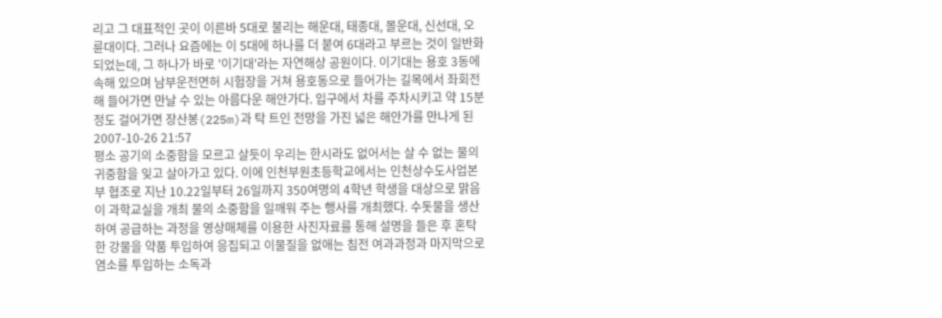리고 그 대표적인 곳이 이른바 5대로 불리는 해운대, 태종대, 몰운대, 신선대, 오륜대이다. 그러나 요즘에는 이 5대에 하나를 더 붙여 6대라고 부르는 것이 일반화되었는데, 그 하나가 바로 '이기대'라는 자연해상 공원이다. 이기대는 용호 3동에 속해 있으며 남부운전면허 시험장을 거쳐 용호동으로 들어가는 길목에서 좌회전해 들어가면 만날 수 있는 아름다운 해안가다. 입구에서 차를 주차시키고 약 15분 정도 걸어가면 장산봉(225m)과 탁 트인 전망을 가진 넓은 해안가를 만나게 된
2007-10-26 21:57
평소 공기의 소중함을 모르고 살듯이 우리는 한시라도 없어서는 살 수 없는 물의 귀중함을 잊고 살아가고 있다. 이에 인천부원초등학교에서는 인천상수도사업본부 협조로 지난 10.22일부터 26일까지 350여명의 4학년 학생을 대상으로 맑음이 과학교실을 개최 물의 소중함을 일깨워 주는 행사를 개최했다. 수돗물을 생산하여 공급하는 과정을 영상매체를 이용한 사진자료를 통해 설명을 들은 후 혼탁한 강물을 약품 투입하여 응집되고 이물질을 없애는 침전 여과과정과 마지막으로 염소를 투입하는 소독과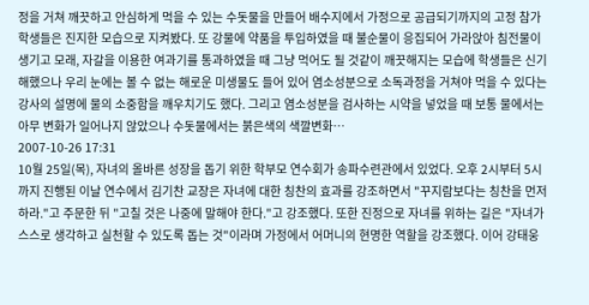정을 거쳐 깨끗하고 안심하게 먹을 수 있는 수돗물을 만들어 배수지에서 가정으로 공급되기까지의 고정 참가학생들은 진지한 모습으로 지켜봤다. 또 강물에 약품을 투입하였을 때 불순물이 응집되어 가라앉아 침전물이 생기고 모래, 자갈을 이용한 여과기를 통과하였을 때 그냥 먹어도 될 것같이 깨끗해지는 모습에 학생들은 신기해했으나 우리 눈에는 볼 수 없는 해로운 미생물도 들어 있어 염소성분으로 소독과정을 거쳐야 먹을 수 있다는 강사의 설명에 물의 소중함을 깨우치기도 했다. 그리고 염소성분을 검사하는 시약을 넣었을 때 보통 물에서는 아무 변화가 일어나지 않았으나 수돗물에서는 붉은색의 색깔변화…
2007-10-26 17:31
10월 25일(목), 자녀의 올바른 성장을 돕기 위한 학부모 연수회가 송파수련관에서 있었다. 오후 2시부터 5시까지 진행된 이날 연수에서 김기찬 교장은 자녀에 대한 칭찬의 효과를 강조하면서 "꾸지람보다는 칭찬을 먼저 하라."고 주문한 뒤 "고칠 것은 나중에 말해야 한다."고 강조했다. 또한 진정으로 자녀를 위하는 길은 "자녀가 스스로 생각하고 실천할 수 있도록 돕는 것"이라며 가정에서 어머니의 현명한 역할을 강조했다. 이어 강태웅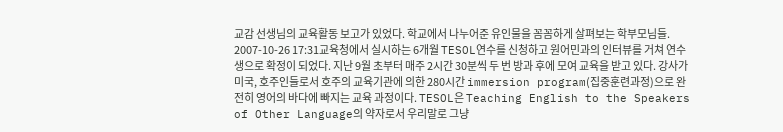교감 선생님의 교육활동 보고가 있었다. 학교에서 나누어준 유인물을 꼼꼼하게 살펴보는 학부모님들.
2007-10-26 17:31교육청에서 실시하는 6개월 TESOL연수를 신청하고 원어민과의 인터뷰를 거쳐 연수생으로 확정이 되었다. 지난 9월 초부터 매주 2시간 30분씩 두 번 방과 후에 모여 교육을 받고 있다. 강사가 미국, 호주인들로서 호주의 교육기관에 의한 280시간 immersion program(집중훈련과정)으로 완전히 영어의 바다에 빠지는 교육 과정이다. TESOL은 Teaching English to the Speakers of Other Language의 약자로서 우리말로 그냥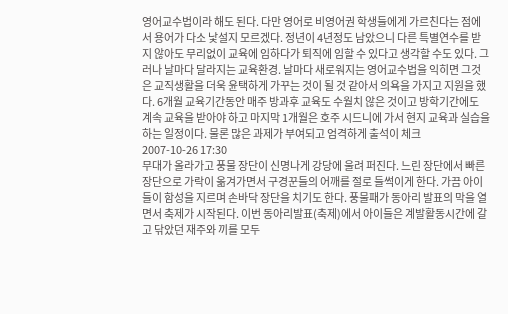영어교수법이라 해도 된다. 다만 영어로 비영어권 학생들에게 가르친다는 점에서 용어가 다소 낯설지 모르겠다. 정년이 4년정도 남았으니 다른 특별연수를 받지 않아도 무리없이 교육에 임하다가 퇴직에 임할 수 있다고 생각할 수도 있다. 그러나 날마다 달라지는 교육환경. 날마다 새로워지는 영어교수법을 익히면 그것은 교직생활을 더욱 윤택하게 가꾸는 것이 될 것 같아서 의욕을 가지고 지원을 했다. 6개월 교육기간동안 매주 방과후 교육도 수월치 않은 것이고 방학기간에도 계속 교육을 받아야 하고 마지막 1개월은 호주 시드니에 가서 현지 교육과 실습을 하는 일정이다. 물론 많은 과제가 부여되고 엄격하게 출석이 체크
2007-10-26 17:30
무대가 올라가고 풍물 장단이 신명나게 강당에 울려 퍼진다. 느린 장단에서 빠른 장단으로 가락이 옮겨가면서 구경꾼들의 어깨를 절로 들썩이게 한다. 가끔 아이들이 함성을 지르며 손바닥 장단을 치기도 한다. 풍물패가 동아리 발표의 막을 열면서 축제가 시작된다. 이번 동아리발표(축제)에서 아이들은 계발활동시간에 갈고 닦았던 재주와 끼를 모두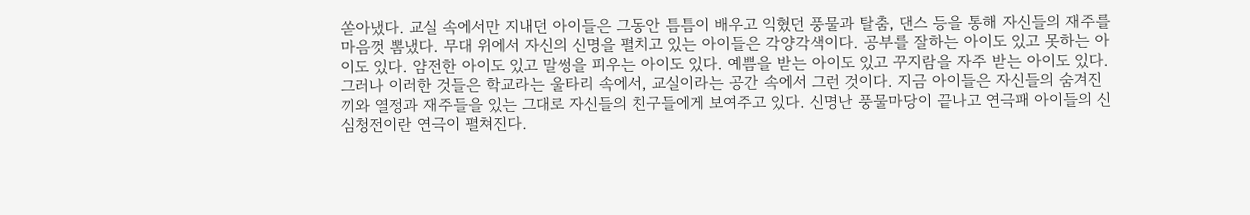쏟아냈다. 교실 속에서만 지내던 아이들은 그동안 틈틈이 배우고 익혔던 풍물과 탈춤, 댄스 등을 통해 자신들의 재주를 마음껏 뽐냈다. 무대 위에서 자신의 신명을 펼치고 있는 아이들은 각양각색이다. 공부를 잘하는 아이도 있고 못하는 아이도 있다. 얌전한 아이도 있고 말썽을 피우는 아이도 있다. 예쁨을 받는 아이도 있고 꾸지람을 자주 받는 아이도 있다. 그러나 이러한 것들은 학교라는 울타리 속에서, 교실이라는 공간 속에서 그런 것이다. 지금 아이들은 자신들의 숨겨진 끼와 열정과 재주들을 있는 그대로 자신들의 친구들에게 보여주고 있다. 신명난 풍물마당이 끝나고 연극패 아이들의 신심청전이란 연극이 펼쳐진다.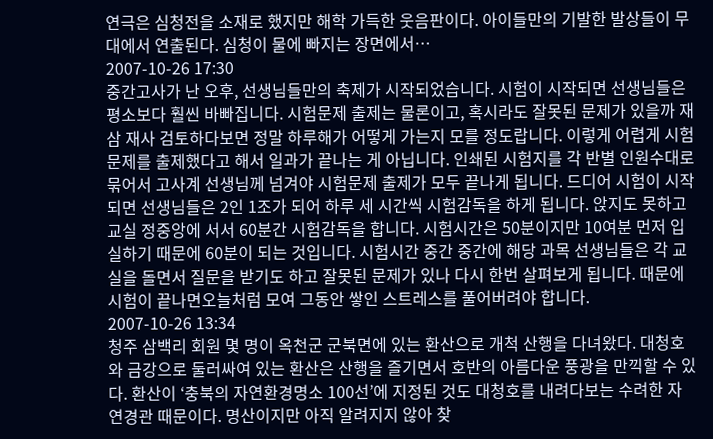연극은 심청전을 소재로 했지만 해학 가득한 웃음판이다. 아이들만의 기발한 발상들이 무대에서 연출된다. 심청이 물에 빠지는 장면에서…
2007-10-26 17:30
중간고사가 난 오후, 선생님들만의 축제가 시작되었습니다. 시험이 시작되면 선생님들은 평소보다 훨씬 바빠집니다. 시험문제 출제는 물론이고, 혹시라도 잘못된 문제가 있을까 재삼 재사 검토하다보면 정말 하루해가 어떻게 가는지 모를 정도랍니다. 이렇게 어렵게 시험문제를 출제했다고 해서 일과가 끝나는 게 아닙니다. 인쇄된 시험지를 각 반별 인원수대로 묶어서 고사계 선생님께 넘겨야 시험문제 출제가 모두 끝나게 됩니다. 드디어 시험이 시작되면 선생님들은 2인 1조가 되어 하루 세 시간씩 시험감독을 하게 됩니다. 앉지도 못하고 교실 정중앙에 서서 60분간 시험감독을 합니다. 시험시간은 50분이지만 10여분 먼저 입실하기 때문에 60분이 되는 것입니다. 시험시간 중간 중간에 해당 과목 선생님들은 각 교실을 돌면서 질문을 받기도 하고 잘못된 문제가 있나 다시 한번 살펴보게 됩니다. 때문에 시험이 끝나면오늘처럼 모여 그동안 쌓인 스트레스를 풀어버려야 합니다.
2007-10-26 13:34
청주 삼백리 회원 몇 명이 옥천군 군북면에 있는 환산으로 개척 산행을 다녀왔다. 대청호와 금강으로 둘러싸여 있는 환산은 산행을 즐기면서 호반의 아름다운 풍광을 만끽할 수 있다. 환산이 ‘충북의 자연환경명소 100선’에 지정된 것도 대청호를 내려다보는 수려한 자연경관 때문이다. 명산이지만 아직 알려지지 않아 찾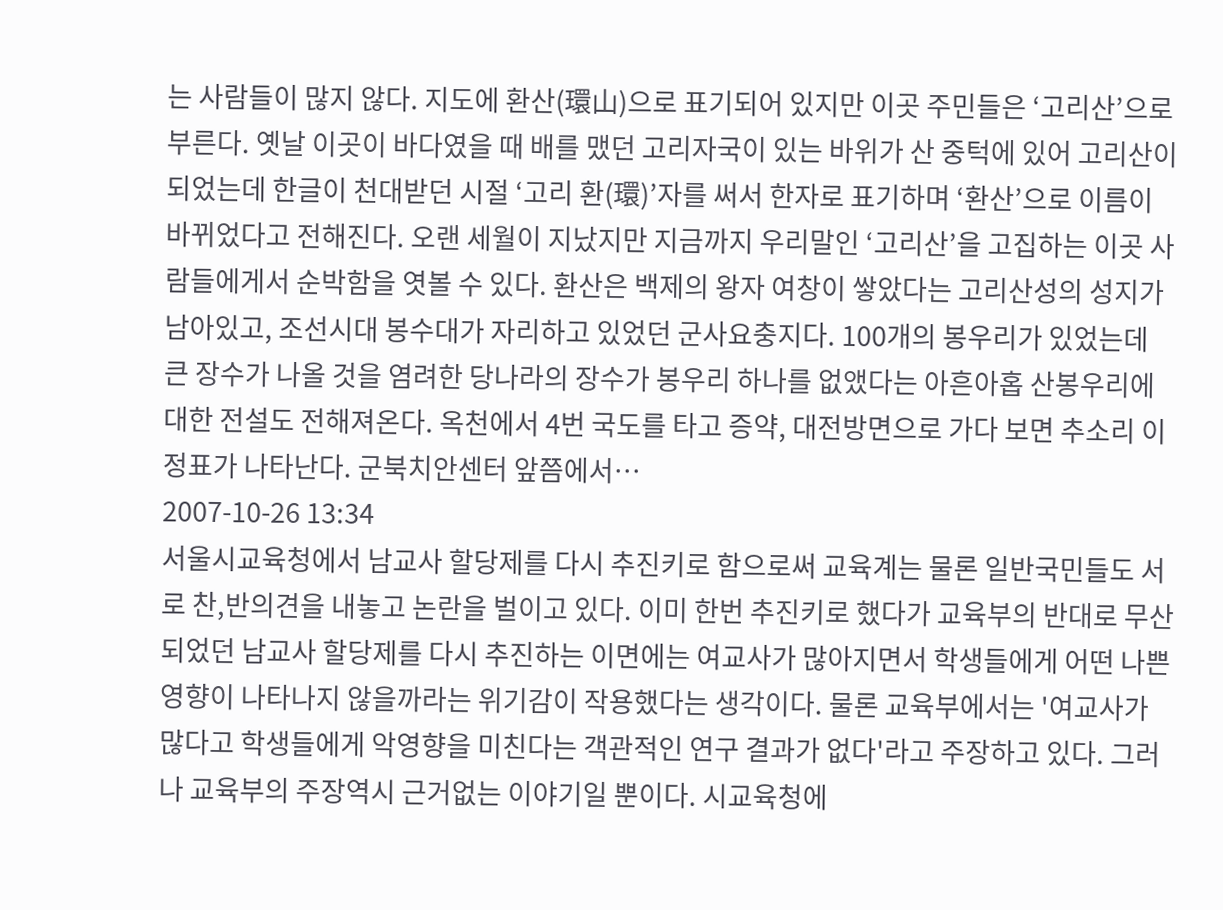는 사람들이 많지 않다. 지도에 환산(環山)으로 표기되어 있지만 이곳 주민들은 ‘고리산’으로 부른다. 옛날 이곳이 바다였을 때 배를 맸던 고리자국이 있는 바위가 산 중턱에 있어 고리산이 되었는데 한글이 천대받던 시절 ‘고리 환(環)’자를 써서 한자로 표기하며 ‘환산’으로 이름이 바뀌었다고 전해진다. 오랜 세월이 지났지만 지금까지 우리말인 ‘고리산’을 고집하는 이곳 사람들에게서 순박함을 엿볼 수 있다. 환산은 백제의 왕자 여창이 쌓았다는 고리산성의 성지가 남아있고, 조선시대 봉수대가 자리하고 있었던 군사요충지다. 100개의 봉우리가 있었는데 큰 장수가 나올 것을 염려한 당나라의 장수가 봉우리 하나를 없앴다는 아흔아홉 산봉우리에 대한 전설도 전해져온다. 옥천에서 4번 국도를 타고 증약, 대전방면으로 가다 보면 추소리 이정표가 나타난다. 군북치안센터 앞쯤에서…
2007-10-26 13:34
서울시교육청에서 남교사 할당제를 다시 추진키로 함으로써 교육계는 물론 일반국민들도 서로 찬,반의견을 내놓고 논란을 벌이고 있다. 이미 한번 추진키로 했다가 교육부의 반대로 무산되었던 남교사 할당제를 다시 추진하는 이면에는 여교사가 많아지면서 학생들에게 어떤 나쁜 영향이 나타나지 않을까라는 위기감이 작용했다는 생각이다. 물론 교육부에서는 '여교사가 많다고 학생들에게 악영향을 미친다는 객관적인 연구 결과가 없다'라고 주장하고 있다. 그러나 교육부의 주장역시 근거없는 이야기일 뿐이다. 시교육청에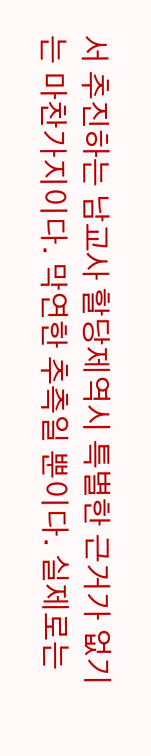서 추진하는 남교사 할당제역시 특별한 근거가 없기는 마찬가지이다. 막연한 추측일 뿐이다. 실제로는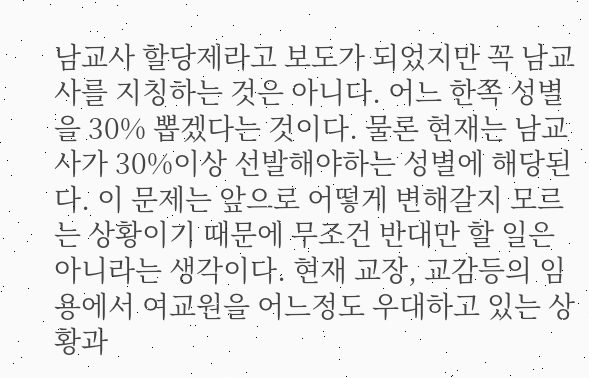남교사 할당제라고 보도가 되었지만 꼭 남교사를 지칭하는 것은 아니다. 어느 한쪽 성별을 30% 뽑겠다는 것이다. 물론 현재는 남교사가 30%이상 선발해야하는 성별에 해당된다. 이 문제는 앞으로 어떻게 변해갈지 모르는 상황이기 때문에 무조건 반대만 할 일은 아니라는 생각이다. 현재 교장, 교감등의 임용에서 여교원을 어느정도 우대하고 있는 상황과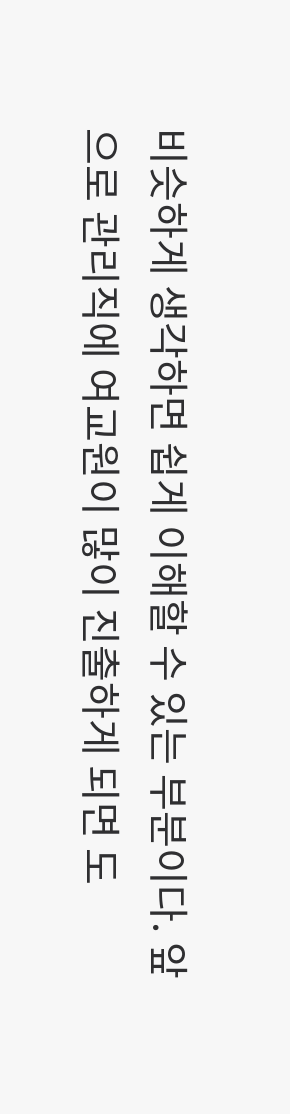비슷하게 생각하면 쉽게 이해할 수 있는 부분이다. 앞으로 관리직에 여교원이 많이 진출하게 되면 도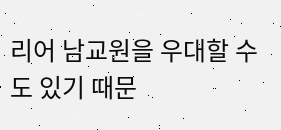리어 남교원을 우대할 수도 있기 때문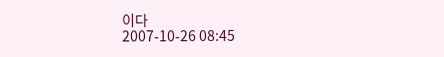이다
2007-10-26 08:45